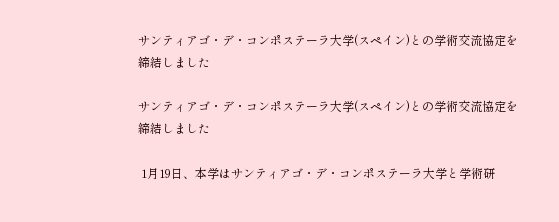サンティアゴ・デ・コンポステーラ大学(スペイン)との学術交流協定を締結しました

サンティアゴ・デ・コンポステーラ大学(スペイン)との学術交流協定を締結しました

 1月19日、本学はサンティアゴ・デ・コンポステーラ大学と学術研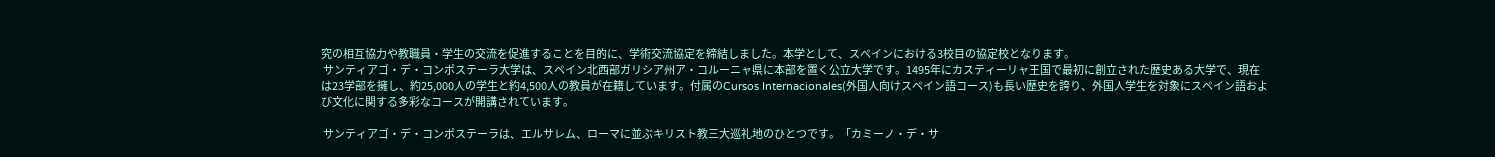究の相互協力や教職員・学生の交流を促進することを目的に、学術交流協定を締結しました。本学として、スペインにおける3校目の協定校となります。
 サンティアゴ・デ・コンポステーラ大学は、スペイン北西部ガリシア州ア・コルーニャ県に本部を置く公立大学です。1495年にカスティーリャ王国で最初に創立された歴史ある大学で、現在は23学部を擁し、約25,000人の学生と約4,500人の教員が在籍しています。付属のCursos Internacionales(外国人向けスペイン語コース)も長い歴史を誇り、外国人学生を対象にスペイン語および文化に関する多彩なコースが開講されています。

 サンティアゴ・デ・コンポステーラは、エルサレム、ローマに並ぶキリスト教三大巡礼地のひとつです。「カミーノ・デ・サ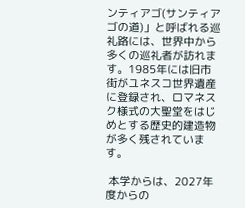ンティアゴ(サンティアゴの道)」と呼ばれる巡礼路には、世界中から多くの巡礼者が訪れます。1985年には旧市街がユネスコ世界遺産に登録され、ロマネスク様式の大聖堂をはじめとする歴史的建造物が多く残されています。

 本学からは、2027年度からの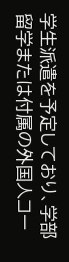学生派遣を予定しており、学部留学または付属の外国人コー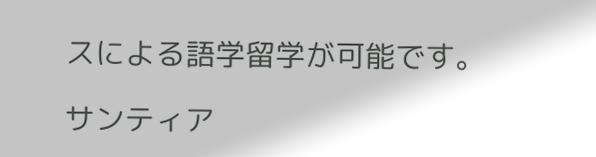スによる語学留学が可能です。

サンティア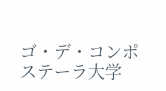ゴ・デ・コンポステーラ大学